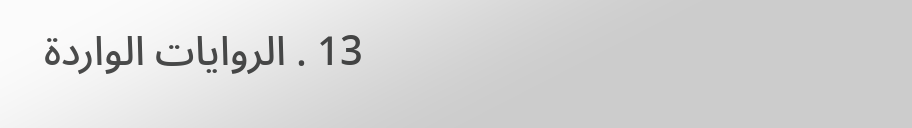13 . الروايات الواردة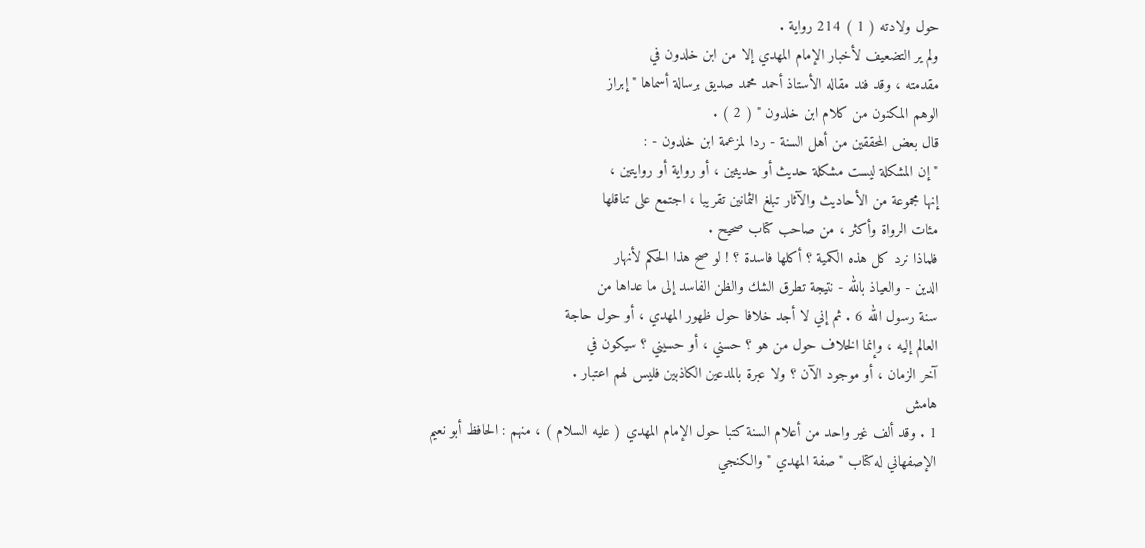حول ولادته ( 1 ) 214 رواية .
ولم ير التضعيف لأخبار الإمام المهدي إلا من ابن خلدون في
مقدمته ، وقد فند مقاله الأستاذ أحمد محمد صديق برسالة أسماها " إبراز
الوهم المكنون من كلام ابن خلدون " ( 2 ) .
قال بعض المحققين من أهل السنة - ردا لمزعمة ابن خلدون - :
" إن المشكلة ليست مشكلة حديث أو حديثين ، أو رواية أو روايتين ،
إنها مجموعة من الأحاديث والآثار تبلغ الثمانين تقريبا ، اجتمع على تناقلها
مئات الرواة وأكثر ، من صاحب كتاب صحيح .
فلماذا نرد كل هذه الكمية ؟ أكلها فاسدة ؟ ! لو صح هذا الحكم لأنهار
الدين - والعياذ بالله - نتيجة تطرق الشك والظن الفاسد إلى ما عداها من
سنة رسول الله 6 . ثم إني لا أجد خلافا حول ظهور المهدي ، أو حول حاجة
العالم إليه ، وإنما الخلاف حول من هو ؟ حسني ، أو حسيني ؟ سيكون في
آخر الزمان ، أو موجود الآن ؟ ولا عبرة بالمدعين الكاذبين فليس لهم اعتبار .
هامش
1 . وقد ألف غير واحد من أعلام السنة كتبا حول الإمام المهدي ( عليه السلام ) ، منهم : الحافظ أبو نعيم
الإصفهاني له كتاب " صفة المهدي " والكنجي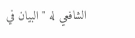الشافعي له " البيان في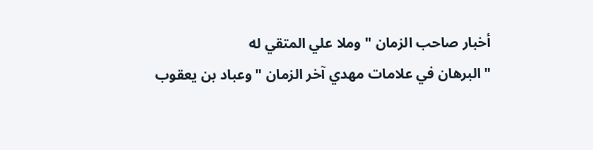أخبار صاحب الزمان " وملا علي المتقي له
" البرهان في علامات مهدي آخر الزمان " وعباد بن يعقوب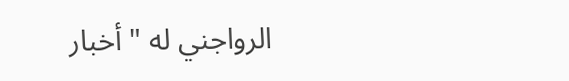الرواجني له " أخبار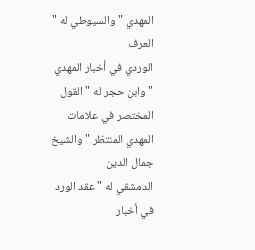المهدي " والسيوطي له " العرف
الوردي في أخبار المهدي " وابن حجر له " القول المختصر في علامات المهدي المنتظر " والشيخ جمال الدين
الدمشقي له " عقد الورد في أخبار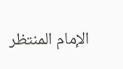الإمام المنتظر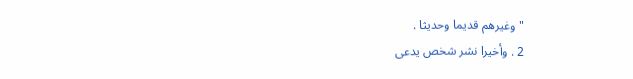" وغيرهم قديما وحديثا .
2 . وأخيرا نشر شخص يدعى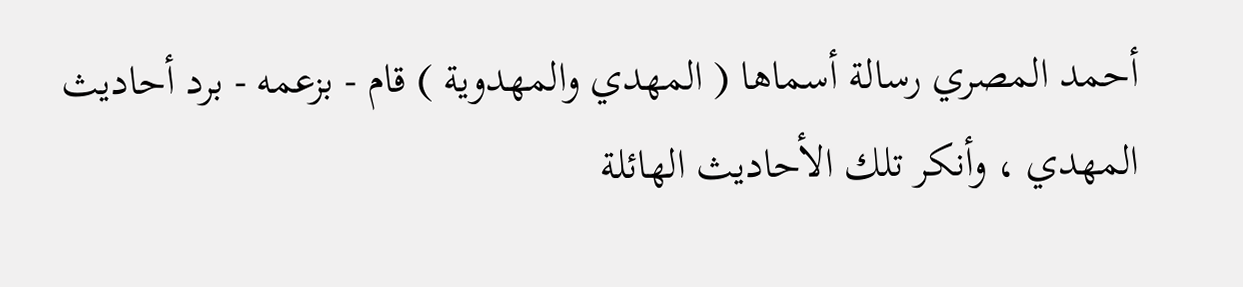أحمد المصري رسالة أسماها ( المهدي والمهدوية ) قام - بزعمه - برد أحاديث
المهدي ، وأنكر تلك الأحاديث الهائلة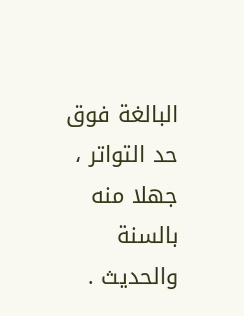البالغة فوق حد التواتر ، جهلا منه بالسنة والحديث .